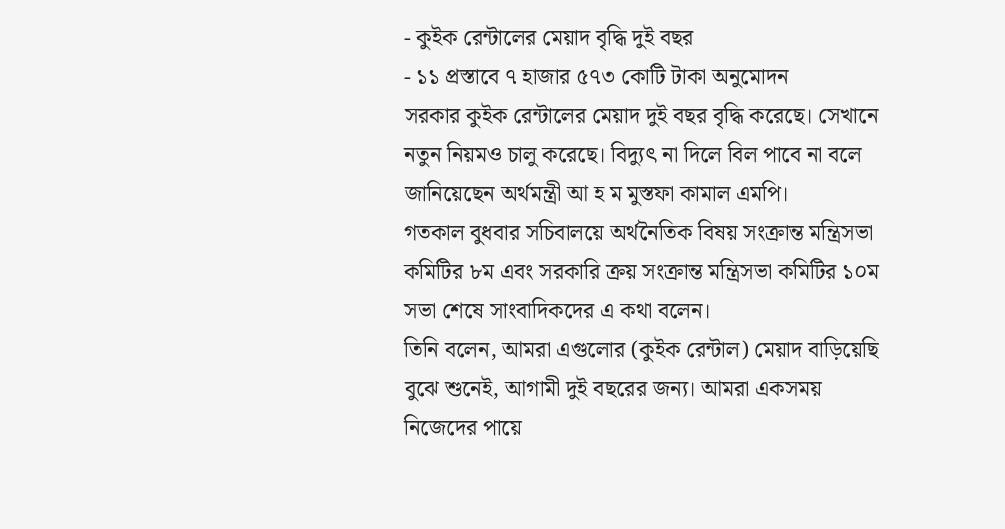- কুইক রেন্টালের মেয়াদ বৃদ্ধি দুই বছর
- ১১ প্রস্তাবে ৭ হাজার ৫৭৩ কোটি টাকা অনুমোদন
সরকার কুইক রেন্টালের মেয়াদ দুই বছর বৃদ্ধি করেছে। সেখানে নতুন নিয়মও চালু করেছে। বিদ্যুৎ না দিলে বিল পাবে না বলে জানিয়েছেন অর্থমন্ত্রী আ হ ম মুস্তফা কামাল এমপি।
গতকাল বুধবার সচিবালয়ে অর্থনৈতিক বিষয় সংক্রান্ত মন্ত্রিসভা কমিটির ৮ম এবং সরকারি ক্রয় সংক্রান্ত মন্ত্রিসভা কমিটির ১০ম সভা শেষে সাংবাদিকদের এ কথা বলেন।
তিনি বলেন, আমরা এগুলোর (কুইক রেন্টাল) মেয়াদ বাড়িয়েছি বুঝে শুনেই, আগামী দুই বছরের জন্য। আমরা একসময় নিজেদের পায়ে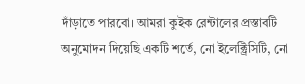দাঁড়াতে পারবো। আমরা কুইক রেন্টালের প্রস্তাবটি অনুমোদন দিয়েছি একটি শর্তে, নো ইলেক্ট্রিসিটি, নো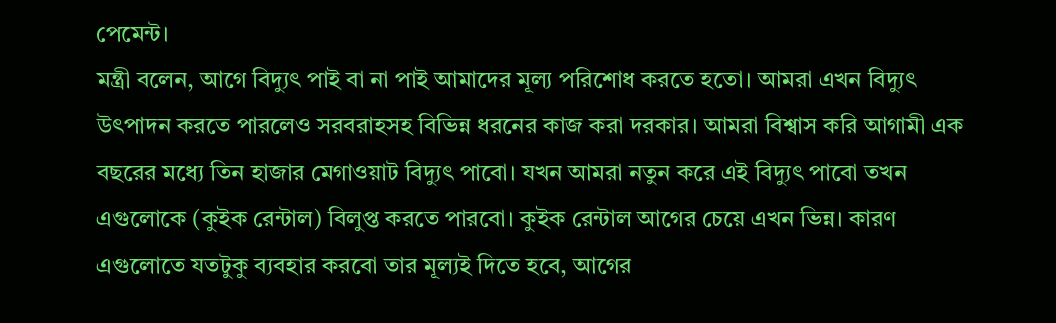পেমেন্ট।
মন্ত্রী বলেন, আগে বিদ্যুৎ পাই বা না পাই আমাদের মূল্য পরিশোধ করতে হতো। আমরা এখন বিদ্যুৎ উৎপাদন করতে পারলেও সরবরাহসহ বিভিন্ন ধরনের কাজ করা দরকার। আমরা বিশ্বাস করি আগামী এক বছরের মধ্যে তিন হাজার মেগাওয়াট বিদ্যুৎ পাবো। যখন আমরা নতুন করে এই বিদ্যুৎ পাবো তখন এগুলোকে (কুইক রেন্টাল) বিলুপ্ত করতে পারবো। কুইক রেন্টাল আগের চেয়ে এখন ভিন্ন। কারণ এগুলোতে যতটুকু ব্যবহার করবো তার মূল্যই দিতে হবে, আগের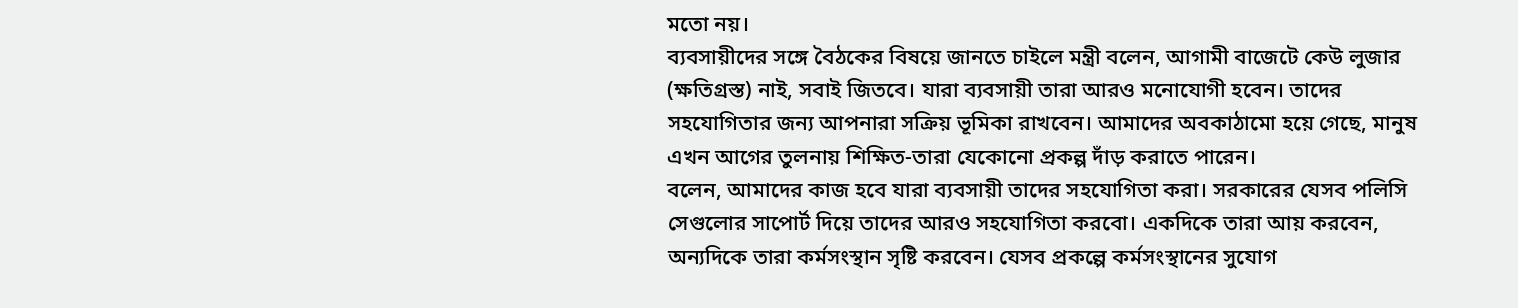মতো নয়।
ব্যবসায়ীদের সঙ্গে বৈঠকের বিষয়ে জানতে চাইলে মন্ত্রী বলেন, আগামী বাজেটে কেউ লুজার (ক্ষতিগ্রস্ত) নাই, সবাই জিতবে। যারা ব্যবসায়ী তারা আরও মনোযোগী হবেন। তাদের সহযোগিতার জন্য আপনারা সক্রিয় ভূমিকা রাখবেন। আমাদের অবকাঠামো হয়ে গেছে, মানুষ এখন আগের তুলনায় শিক্ষিত-তারা যেকোনো প্রকল্প দাঁড় করাতে পারেন।
বলেন, আমাদের কাজ হবে যারা ব্যবসায়ী তাদের সহযোগিতা করা। সরকারের যেসব পলিসি সেগুলোর সাপোর্ট দিয়ে তাদের আরও সহযোগিতা করবো। একদিকে তারা আয় করবেন, অন্যদিকে তারা কর্মসংস্থান সৃষ্টি করবেন। যেসব প্রকল্পে কর্মসংস্থানের সুযোগ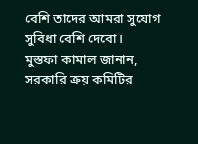বেশি তাদের আমরা সুযোগ সুবিধা বেশি দেবো।
মুস্তফা কামাল জানান, সরকারি ক্রয় কমিটির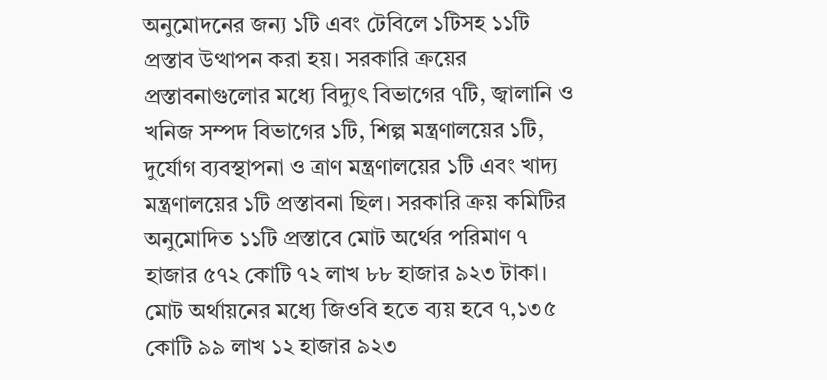অনুমোদনের জন্য ১টি এবং টেবিলে ১টিসহ ১১টি প্রস্তাব উত্থাপন করা হয়। সরকারি ক্রয়ের প্রস্তাবনাগুলোর মধ্যে বিদ্যুৎ বিভাগের ৭টি, জ্বালানি ও খনিজ সম্পদ বিভাগের ১টি, শিল্প মন্ত্রণালয়ের ১টি, দুর্যোগ ব্যবস্থাপনা ও ত্রাণ মন্ত্রণালয়ের ১টি এবং খাদ্য মন্ত্রণালয়ের ১টি প্রস্তাবনা ছিল। সরকারি ক্রয় কমিটির অনুমোদিত ১১টি প্রস্তাবে মোট অর্থের পরিমাণ ৭ হাজার ৫৭২ কোটি ৭২ লাখ ৮৮ হাজার ৯২৩ টাকা। মোট অর্থায়নের মধ্যে জিওবি হতে ব্যয় হবে ৭,১৩৫ কোটি ৯৯ লাখ ১২ হাজার ৯২৩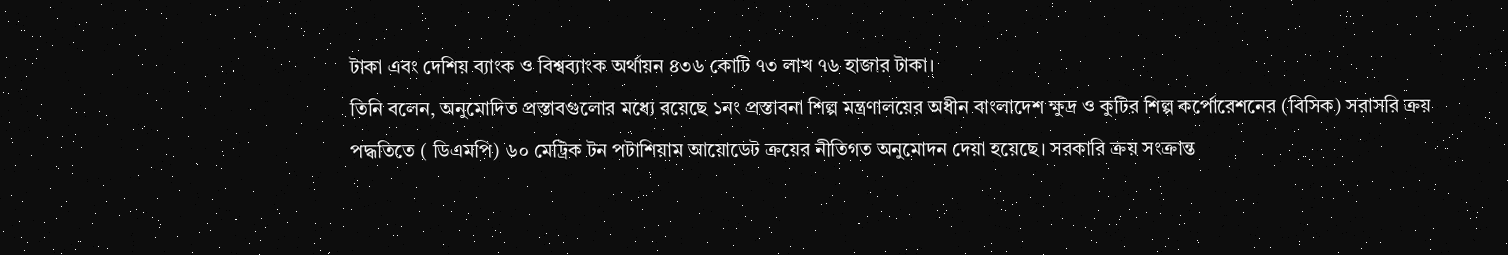টাকা এবং দেশিয় ব্যাংক ও বিশ্বব্যাংক অর্থায়ন ৪৩৬ কোটি ৭৩ লাখ ৭৬ হাজার টাকা।
তিনি বলেন, অনুমোদিত প্রস্তাবগুলোর মধ্যে রয়েছে ১নং প্রস্তাবনা শিল্প মন্ত্রণালয়ের অধীন বাংলাদেশ ক্ষুদ্র ও কুটির শিল্প কর্পোরেশনের (বিসিক) সরাসরি ক্রয় পদ্ধতিতে ( ডিএমপি) ৬০ মেট্রিক টন পটাশিয়াম আয়োডেট ক্রয়ের নীতিগত অনুমোদন দেয়া হয়েছে। সরকারি ক্রয় সংক্রান্ত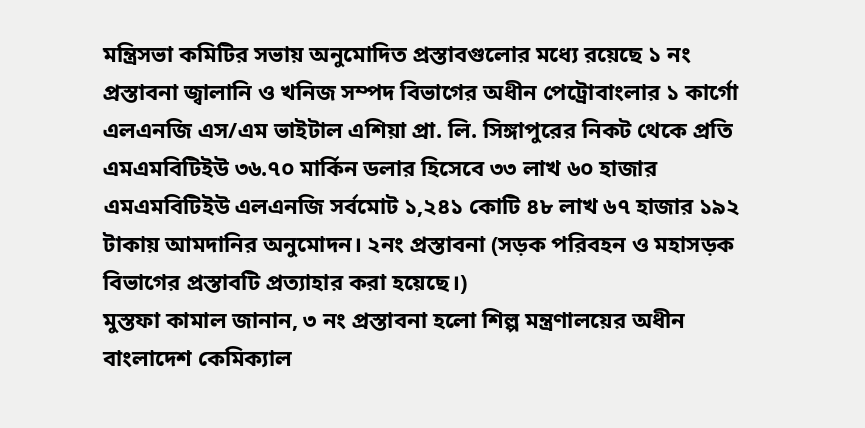মন্ত্রিসভা কমিটির সভায় অনুমোদিত প্রস্তাবগুলোর মধ্যে রয়েছে ১ নং প্রস্তাবনা জ্বালানি ও খনিজ সম্পদ বিভাগের অধীন পেট্রোবাংলার ১ কার্গো এলএনজি এস/এম ভাইটাল এশিয়া প্রা. লি. সিঙ্গাপুরের নিকট থেকে প্রতি এমএমবিটিইউ ৩৬.৭০ মার্কিন ডলার হিসেবে ৩৩ লাখ ৬০ হাজার এমএমবিটিইউ এলএনজি সর্বমোট ১,২৪১ কোটি ৪৮ লাখ ৬৭ হাজার ১৯২ টাকায় আমদানির অনুমোদন। ২নং প্রস্তাবনা (সড়ক পরিবহন ও মহাসড়ক বিভাগের প্রস্তাবটি প্রত্যাহার করা হয়েছে।)
মুস্তফা কামাল জানান, ৩ নং প্রস্তাবনা হলো শিল্প মন্ত্রণালয়ের অধীন বাংলাদেশ কেমিক্যাল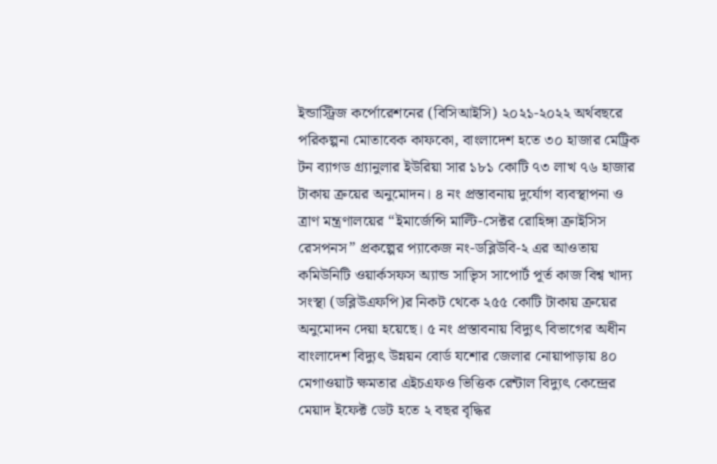ইন্ডাস্ট্রিজ কর্পোরেশনের (বিসিআইসি) ২০২১-২০২২ অর্থবছরে পরিকল্পনা মোতাবেক কাফকো, বাংলাদেশ হতে ৩০ হাজার মেট্রিক টন ব্যাগড গ্র্যানুলার ইউরিয়া সার ১৮১ কোটি ৭৩ লাখ ৭৬ হাজার টাকায় ক্রয়ের অনুমোদন। ৪ নং প্রস্তাবনায় দুর্যোগ ব্যবস্থাপনা ও ত্রাণ মন্ত্রণালয়ের “ইমার্জেন্সি মাল্টি-সেক্টর রোহিঙ্গা ক্রাইসিস রেসপনস” প্রকল্পের প্যাকেজ নং-ডব্লিউবি-২ এর আওতায় কমিউনিটি ওয়ার্কসফস অ্যান্ড সাভিৃস সাপোর্ট পূর্ত কাজ বিশ্ব খাদ্য সংস্থা (ডব্লিউএফপি)র নিকট থেকে ২৫৫ কোটি টাকায় ক্রয়ের অনুমোদন দেয়া হয়েছে। ৫ নং প্রস্তাবনায় বিদ্যুৎ বিভাগের অধীন বাংলাদেশ বিদ্যুৎ উন্নয়ন বোর্ড যশোর জেলার নোয়াপাড়ায় ৪০ মেগাওয়াট ক্ষমতার এইচএফও ভিত্তিক রেন্টাল বিদ্যুৎ কেন্দ্রের মেয়াদ ইফেক্ট ডেট হতে ২ বছর বৃদ্ধির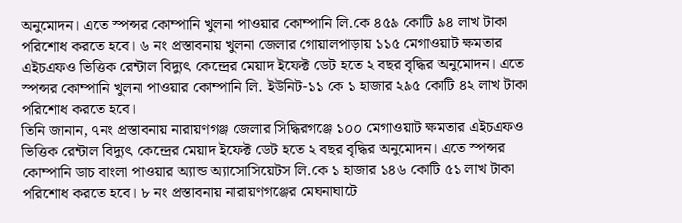অনুমোদন। এতে স্পন্সর কোম্পানি খুলনা পাওয়ার কোম্পানি লি.কে ৪৫৯ কোটি ৯৪ লাখ টাকা পরিশোধ করতে হবে। ৬ নং প্রস্তাবনায় খুলনা জেলার গোয়ালপাড়ায় ১১৫ মেগাওয়াট ক্ষমতার এইচএফও ভিত্তিক রেন্টাল বিদ্যুৎ কেন্দ্রের মেয়াদ ইফেক্ট ডেট হতে ২ বছর বৃদ্ধির অনুমোদন। এতে স্পন্সর কোম্পানি খুলনা পাওয়ার কোম্পানি লি. ইউনিট-১১ কে ১ হাজার ২৯৫ কোটি ৪২ লাখ টাকা পরিশোধ করতে হবে।
তিনি জানান, ৭নং প্রস্তাবনায় নারায়ণগঞ্জ জেলার সিদ্ধিরগঞ্জে ১০০ মেগাওয়াট ক্ষমতার এইচএফও ভিত্তিক রেন্টাল বিদ্যুৎ কেন্দ্রের মেয়াদ ইফেক্ট ডেট হতে ২ বছর বৃদ্ধির অনুমোদন। এতে স্পন্সর কোম্পানি ডাচ বাংলা পাওয়ার অ্যান্ড অ্যাসোসিয়েটস লি.কে ১ হাজার ১৪৬ কোটি ৫১ লাখ টাকা পরিশোধ করতে হবে। ৮ নং প্রস্তাবনায় নারায়ণগঞ্জের মেঘনাঘাটে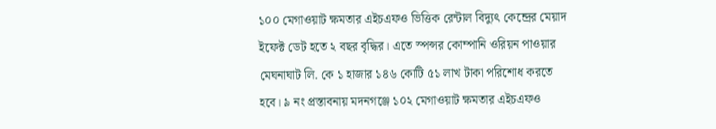১০০ মেগাওয়াট ক্ষমতার এইচএফও ভিত্তিক রেন্টাল বিদ্যুৎ কেন্দ্রের মেয়াদ ইফেক্ট ডেট হতে ২ বছর বৃদ্ধির। এতে স্পন্সর কোম্পানি ওরিয়ন পাওয়ার মেঘনাঘাট লি. কে ১ হাজার ১৪৬ কোটি ৫১ লাখ টাকা পরিশোধ করতে হবে। ৯ নং প্রস্তাবনায় মদনগঞ্জে ১০২ মেগাওয়াট ক্ষমতার এইচএফও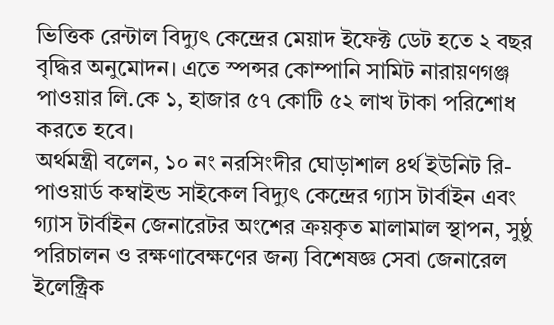ভিত্তিক রেন্টাল বিদ্যুৎ কেন্দ্রের মেয়াদ ইফেক্ট ডেট হতে ২ বছর বৃদ্ধির অনুমোদন। এতে স্পন্সর কোম্পানি সামিট নারায়ণগঞ্জ পাওয়ার লি.কে ১, হাজার ৫৭ কোটি ৫২ লাখ টাকা পরিশোধ করতে হবে।
অর্থমন্ত্রী বলেন, ১০ নং নরসিংদীর ঘোড়াশাল ৪র্থ ইউনিট রি-পাওয়ার্ড কম্বাইন্ড সাইকেল বিদ্যুৎ কেন্দ্রের গ্যাস টার্বাইন এবং গ্যাস টার্বাইন জেনারেটর অংশের ক্রয়কৃত মালামাল স্থাপন, সুষ্ঠু পরিচালন ও রক্ষণাবেক্ষণের জন্য বিশেষজ্ঞ সেবা জেনারেল ইলেক্ট্রিক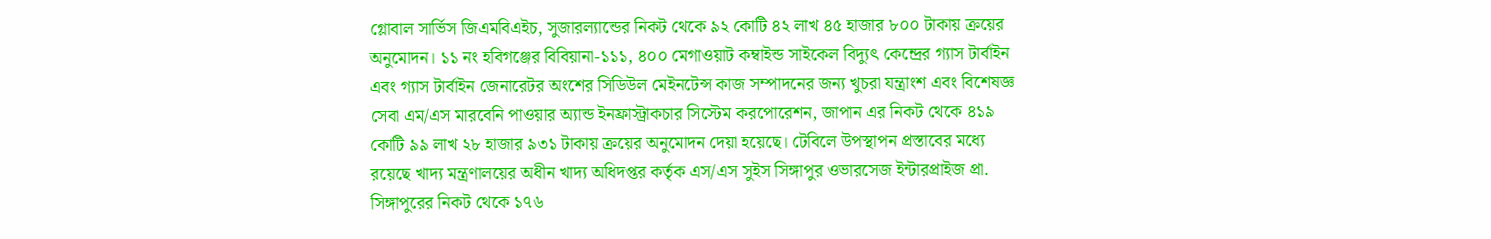গ্লোবাল সার্ভিস জিএমবিএইচ, সুজারল্যান্ডের নিকট থেকে ৯২ কোটি ৪২ লাখ ৪৫ হাজার ৮০০ টাকায় ক্রয়ের অনুমোদন। ১১ নং হবিগঞ্জের বিবিয়ানা-১১১, ৪০০ মেগাওয়াট কম্বাইন্ড সাইকেল বিদ্যুৎ কেন্দ্রের গ্যাস টার্বাইন এবং গ্যাস টার্বাইন জেনারেটর অংশের সিডিউল মেইনটেন্স কাজ সম্পাদনের জন্য খুচরা যন্ত্রাংশ এবং বিশেষজ্ঞ সেবা এম/এস মারবেনি পাওয়ার অ্যান্ড ইনফ্রাস্ট্রাকচার সিস্টেম করপোরেশন, জাপান এর নিকট থেকে ৪১৯ কোটি ৯৯ লাখ ২৮ হাজার ৯৩১ টাকায় ক্রয়ের অনুমোদন দেয়া হয়েছে। টেবিলে উপস্থাপন প্রস্তাবের মধ্যে রয়েছে খাদ্য মন্ত্রণালয়ের অধীন খাদ্য অধিদপ্তর কর্তৃক এস/এস সুইস সিঙ্গাপুর ওভারসেজ ইন্টারপ্রাইজ প্রা. সিঙ্গাপুরের নিকট থেকে ১৭৬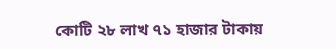কোটি ২৮ লাখ ৭১ হাজার টাকায়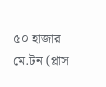৫০ হাজার মে.টন (প্লাস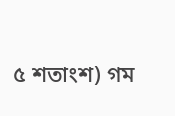৫ শতাংশ) গম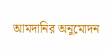আমদানির অনুমোদন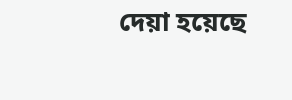দেয়া হয়েছে